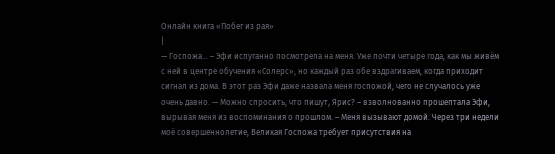Онлайн книга «Побег из рая»
|
— Госпожа… – Эфи испуганно посмотрела на меня. Уже почти четыре года, как мы живём с ней в центре обучения «Солерс», но каждый раз обе вздрагиваем, когда приходит сигнал из дома. В этот раз Эфи даже назвала меня госпожой, чего не случалось уже очень давно. — Можно спросить, что пишут, Ярис? – взволнованно прошептала Эфи, вырывая меня из воспоминания о прошлом. – Меня вызывают домой. Через три недели моё совершеннолетие, Великая Госпожа требует присутствия на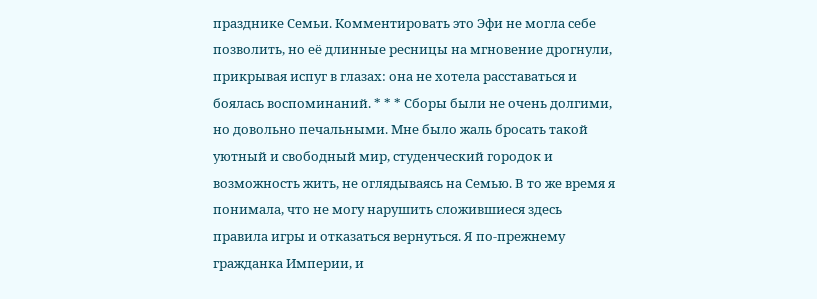празднике Семьи. Комментировать это Эфи не могла себе позволить, но её длинные ресницы на мгновение дрогнули, прикрывая испуг в глазах: она не хотела расставаться и боялась воспоминаний. * * * Сборы были не очень долгими, но довольно печальными. Мне было жаль бросать такой уютный и свободный мир, студенческий городок и возможность жить, не оглядываясь на Семью. В то же время я понимала, что не могу нарушить сложившиеся здесь правила игры и отказаться вернуться. Я по-прежнему гражданка Империи, и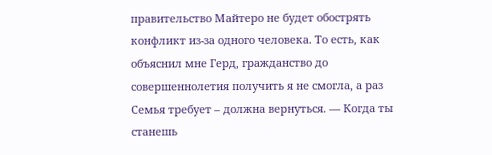правительство Майтеро не будет обострять конфликт из-за одного человека. То есть, как объяснил мне Герд, гражданство до совершеннолетия получить я не смогла, а раз Семья требует – должна вернуться. — Когда ты станешь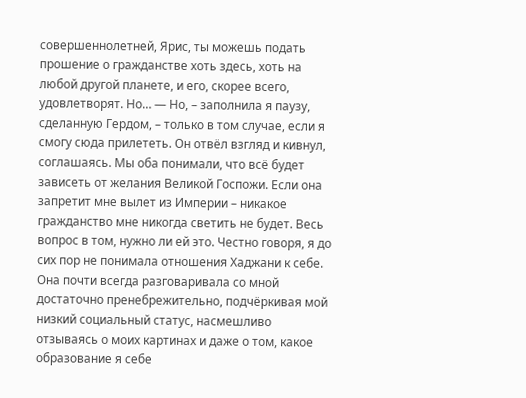совершеннолетней, Ярис, ты можешь подать прошение о гражданстве хоть здесь, хоть на любой другой планете, и его, скорее всего, удовлетворят. Но… — Но, – заполнила я паузу, сделанную Гердом, – только в том случае, если я смогу сюда прилететь. Он отвёл взгляд и кивнул, соглашаясь. Мы оба понимали, что всё будет зависеть от желания Великой Госпожи. Если она запретит мне вылет из Империи – никакое гражданство мне никогда светить не будет. Весь вопрос в том, нужно ли ей это. Честно говоря, я до сих пор не понимала отношения Хаджани к себе. Она почти всегда разговаривала со мной достаточно пренебрежительно, подчёркивая мой низкий социальный статус, насмешливо отзываясь о моих картинах и даже о том, какое образование я себе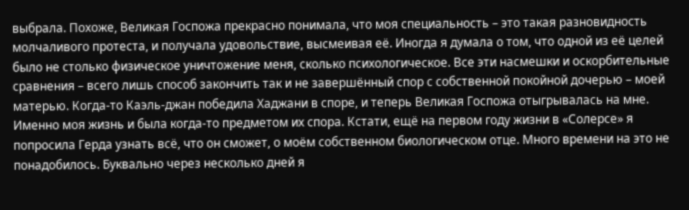выбрала. Похоже, Великая Госпожа прекрасно понимала, что моя специальность – это такая разновидность молчаливого протеста, и получала удовольствие, высмеивая её. Иногда я думала о том, что одной из её целей было не столько физическое уничтожение меня, сколько психологическое. Все эти насмешки и оскорбительные сравнения – всего лишь способ закончить так и не завершённый спор с собственной покойной дочерью – моей матерью. Когда-то Каэль-джан победила Хаджани в споре, и теперь Великая Госпожа отыгрывалась на мне. Именно моя жизнь и была когда-то предметом их спора. Кстати, ещё на первом году жизни в «Солерсе» я попросила Герда узнать всё, что он сможет, о моём собственном биологическом отце. Много времени на это не понадобилось. Буквально через несколько дней я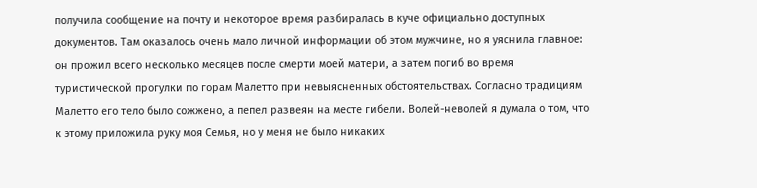получила сообщение на почту и некоторое время разбиралась в куче официально доступных документов. Там оказалось очень мало личной информации об этом мужчине, но я уяснила главное: он прожил всего несколько месяцев после смерти моей матери, а затем погиб во время туристической прогулки по горам Малетто при невыясненных обстоятельствах. Согласно традициям Малетто его тело было сожжено, а пепел развеян на месте гибели. Волей-неволей я думала о том, что к этому приложила руку моя Семья, но у меня не было никаких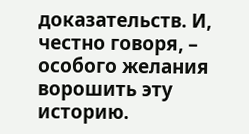доказательств. И, честно говоря, – особого желания ворошить эту историю.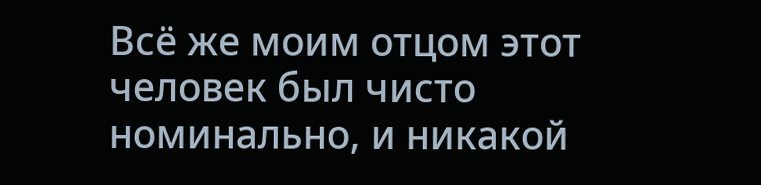Всё же моим отцом этот человек был чисто номинально, и никакой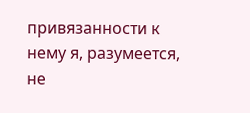привязанности к нему я, разумеется, не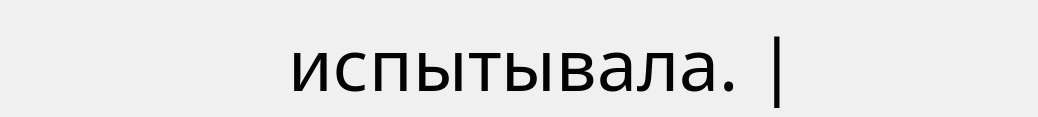испытывала. |